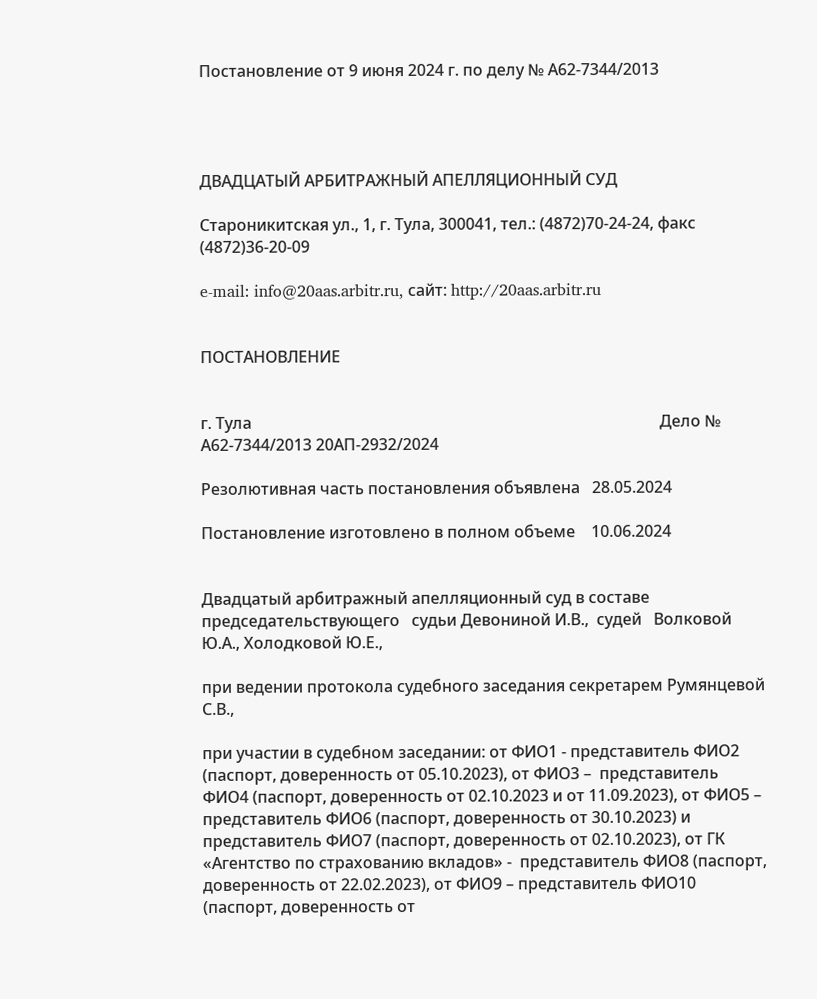Постановление от 9 июня 2024 г. по делу № А62-7344/2013




ДВАДЦАТЫЙ АРБИТРАЖНЫЙ АПЕЛЛЯЦИОННЫЙ СУД

Староникитская ул., 1, г. Тула, 300041, тел.: (4872)70-24-24, факс (4872)36-20-09

e-mail: info@20aas.arbitr.ru, сайт: http://20aas.arbitr.ru


ПОСТАНОВЛЕНИЕ


г. Тула                                                                                                      Дело № А62-7344/2013 20АП-2932/2024

Резолютивная часть постановления объявлена   28.05.2024

Постановление изготовлено в полном объеме    10.06.2024


Двадцатый арбитражный апелляционный суд в составе председательствующего   судьи Девониной И.В.,  судей   Волковой Ю.А., Холодковой Ю.Е.,

при ведении протокола судебного заседания секретарем Румянцевой С.В.,

при участии в судебном заседании: от ФИО1 - представитель ФИО2 (паспорт, доверенность от 05.10.2023), от ФИО3 –  представитель ФИО4 (паспорт, доверенность от 02.10.2023 и от 11.09.2023), от ФИО5 – представитель ФИО6 (паспорт, доверенность от 30.10.2023) и представитель ФИО7 (паспорт, доверенность от 02.10.2023), от ГК «Агентство по страхованию вкладов» -  представитель ФИО8 (паспорт, доверенность от 22.02.2023), от ФИО9 – представитель ФИО10  (паспорт, доверенность от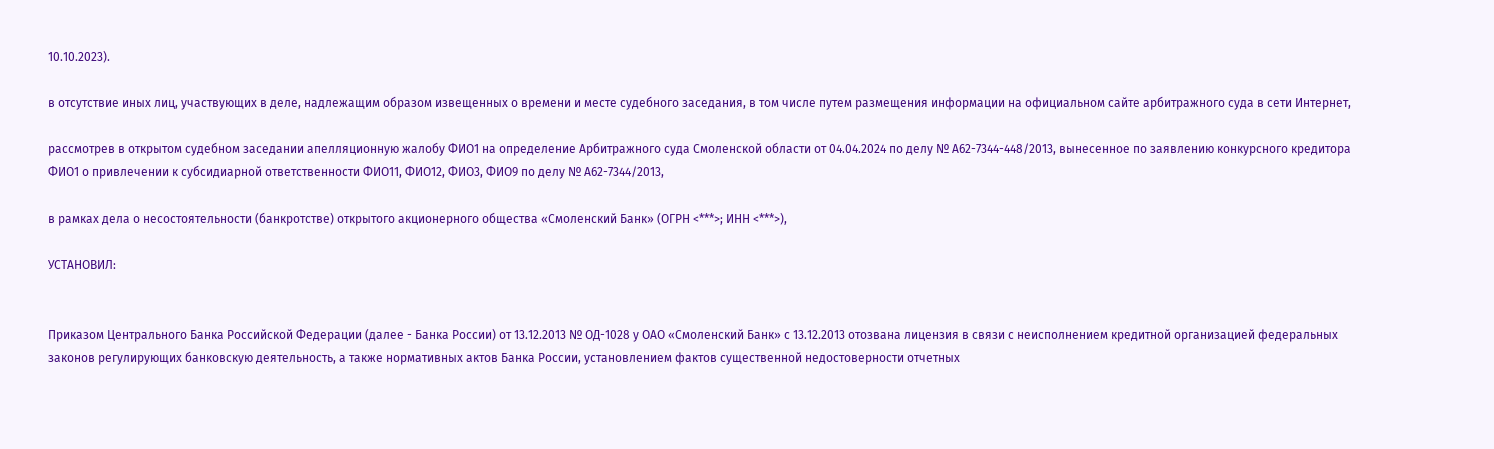10.10.2023).

в отсутствие иных лиц, участвующих в деле, надлежащим образом извещенных о времени и месте судебного заседания, в том числе путем размещения информации на официальном сайте арбитражного суда в сети Интернет,

рассмотрев в открытом судебном заседании апелляционную жалобу ФИО1 на определение Арбитражного суда Смоленской области от 04.04.2024 по делу № А62-7344-448/2013, вынесенное по заявлению конкурсного кредитора ФИО1 о привлечении к субсидиарной ответственности ФИО11, ФИО12, ФИО3, ФИО9 по делу № А62-7344/2013,

в рамках дела о несостоятельности (банкротстве) открытого акционерного общества «Смоленский Банк» (ОГРН <***>; ИНН <***>),

УСТАНОВИЛ:


Приказом Центрального Банка Российской Федерации (далее - Банка России) от 13.12.2013 № ОД-1028 у ОАО «Смоленский Банк» с 13.12.2013 отозвана лицензия в связи с неисполнением кредитной организацией федеральных законов регулирующих банковскую деятельность, а также нормативных актов Банка России, установлением фактов существенной недостоверности отчетных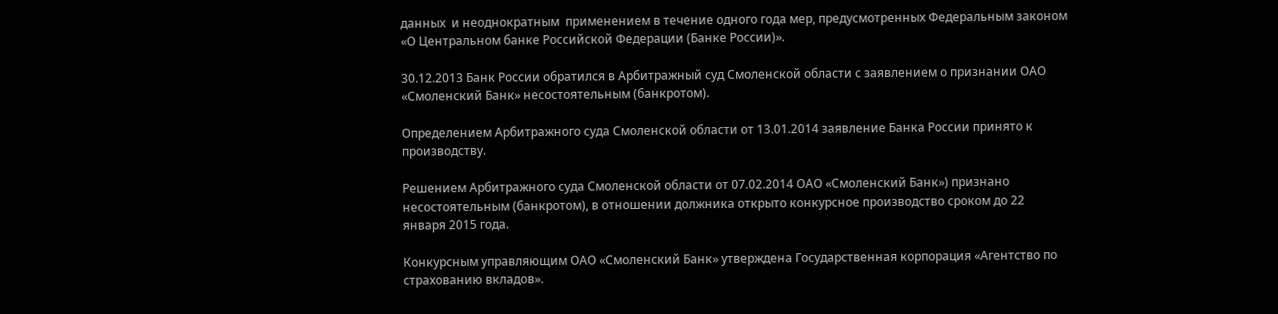данных  и неоднократным  применением в течение одного года мер, предусмотренных Федеральным законом «О Центральном банке Российской Федерации (Банке России)».

30.12.2013 Банк России обратился в Арбитражный суд Смоленской области с заявлением о признании ОАО «Смоленский Банк» несостоятельным (банкротом).

Определением Арбитражного суда Смоленской области от 13.01.2014 заявление Банка России принято к производству.

Решением Арбитражного суда Смоленской области от 07.02.2014 ОАО «Смоленский Банк») признано несостоятельным (банкротом), в отношении должника открыто конкурсное производство сроком до 22 января 2015 года.

Конкурсным управляющим ОАО «Смоленский Банк» утверждена Государственная корпорация «Агентство по страхованию вкладов».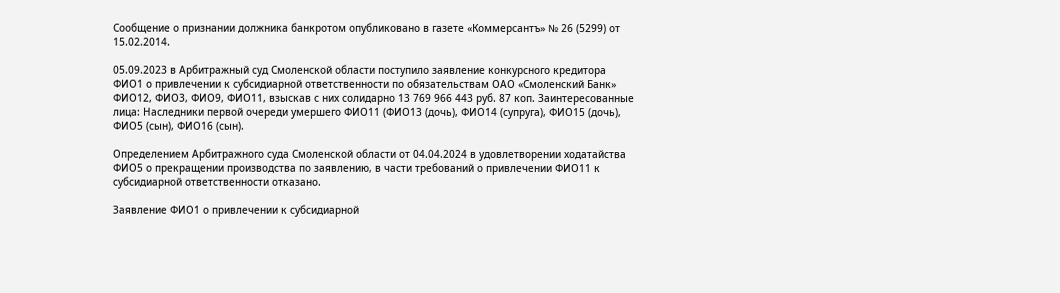Сообщение о признании должника банкротом опубликовано в газете «Коммерсантъ» № 26 (5299) от 15.02.2014.

05.09.2023 в Арбитражный суд Смоленской области поступило заявление конкурсного кредитора ФИО1 о привлечении к субсидиарной ответственности по обязательствам ОАО «Смоленский Банк» ФИО12, ФИО3, ФИО9, ФИО11, взыскав с них солидарно 13 769 966 443 руб. 87 коп. Заинтересованные лица: Наследники первой очереди умершего ФИО11 (ФИО13 (дочь), ФИО14 (супруга), ФИО15 (дочь), ФИО5 (сын), ФИО16 (сын).

Определением Арбитражного суда Смоленской области от 04.04.2024 в удовлетворении ходатайства ФИО5 о прекращении производства по заявлению, в части требований о привлечении ФИО11 к субсидиарной ответственности отказано.

Заявление ФИО1 о привлечении к субсидиарной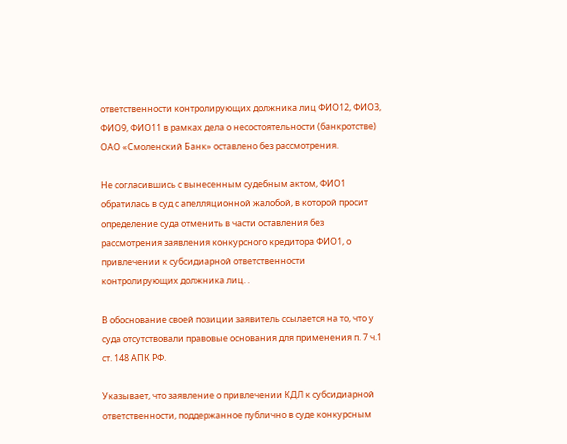ответственности контролирующих должника лиц ФИО12, ФИО3, ФИО9, ФИО11 в рамках дела о несостоятельности (банкротстве) ОАО «Смоленский Банк» оставлено без рассмотрения.

Не согласившись с вынесенным судебным актом, ФИО1  обратилась в суд с апелляционной жалобой, в которой просит определение суда отменить в части оставления без рассмотрения заявления конкурсного кредитора ФИО1, о привлечении к субсидиарной ответственности контролирующих должника лиц. .

В обоснование своей позиции заявитель ссылается на то, что у суда отсутствовали правовые основания для применения п. 7 ч.1 ст. 148 АПК РФ.

Указывает, что заявление о привлечении КДЛ к субсидиарной ответственности, поддержанное публично в суде конкурсным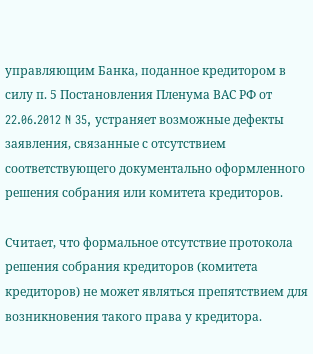управляющим Банка, поданное кредитором в силу п. 5 Постановления Пленума ВАС РФ от 22.06.2012 N 35, устраняет возможные дефекты заявления, связанные с отсутствием соответствующего документально оформленного решения собрания или комитета кредиторов.

Считает, что формальное отсутствие протокола решения собрания кредиторов (комитета кредиторов) не может являться препятствием для возникновения такого права у кредитора.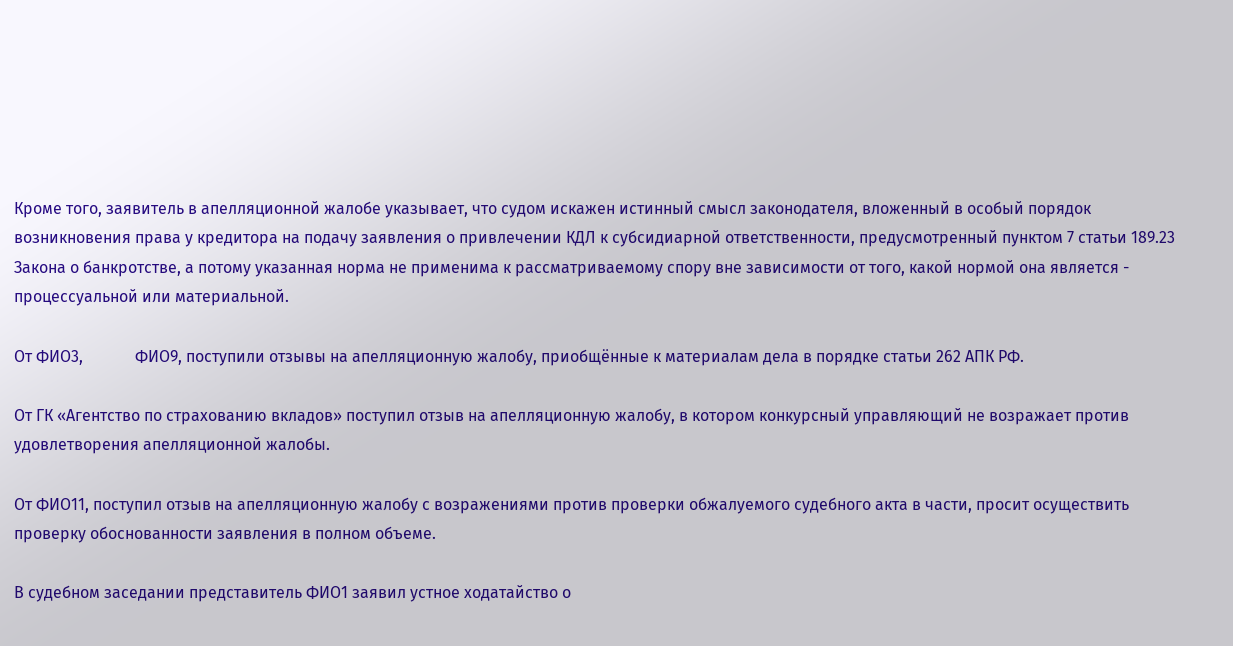Кроме того, заявитель в апелляционной жалобе указывает, что судом искажен истинный смысл законодателя, вложенный в особый порядок возникновения права у кредитора на подачу заявления о привлечении КДЛ к субсидиарной ответственности, предусмотренный пунктом 7 статьи 189.23 Закона о банкротстве, а потому указанная норма не применима к рассматриваемому спору вне зависимости от того, какой нормой она является - процессуальной или материальной.

От ФИО3,             ФИО9, поступили отзывы на апелляционную жалобу, приобщённые к материалам дела в порядке статьи 262 АПК РФ.

От ГК «Агентство по страхованию вкладов» поступил отзыв на апелляционную жалобу, в котором конкурсный управляющий не возражает против удовлетворения апелляционной жалобы.

От ФИО11, поступил отзыв на апелляционную жалобу с возражениями против проверки обжалуемого судебного акта в части, просит осуществить проверку обоснованности заявления в полном объеме.

В судебном заседании представитель ФИО1 заявил устное ходатайство о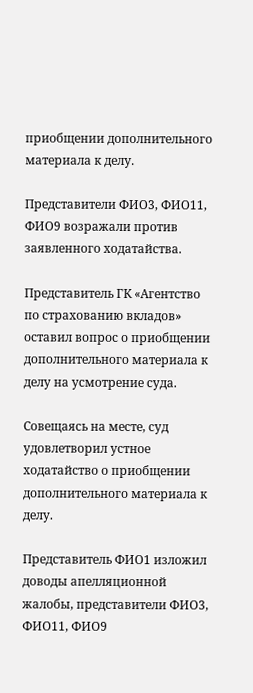приобщении дополнительного материала к делу.

Представители ФИО3, ФИО11, ФИО9 возражали против  заявленного ходатайства.

Представитель ГК «Агентство по страхованию вкладов» оставил вопрос о приобщении дополнительного материала к делу на усмотрение суда.

Совещаясь на месте, суд удовлетворил устное ходатайство о приобщении дополнительного материала к делу.

Представитель ФИО1 изложил доводы апелляционной жалобы, представители ФИО3, ФИО11, ФИО9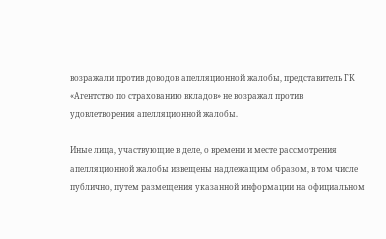возражали против доводов апелляционной жалобы, представитель ГК «Агентство по страхованию вкладов» не возражал против удовлетворения апелляционной жалобы.

Иные лица, участвующие в деле, о времени и месте рассмотрения апелляционной жалобы извещены надлежащим образом, в том числе публично, путем размещения указанной информации на официальном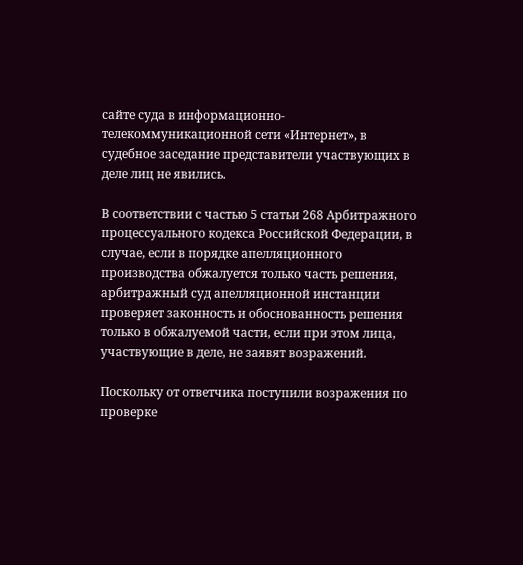сайте суда в информационно-телекоммуникационной сети «Интернет», в судебное заседание представители участвующих в деле лиц не явились.

В соответствии с частью 5 статьи 268 Арбитражного процессуального кодекса Российской Федерации, в случае, если в порядке апелляционного производства обжалуется только часть решения, арбитражный суд апелляционной инстанции проверяет законность и обоснованность решения только в обжалуемой части, если при этом лица, участвующие в деле, не заявят возражений.

Поскольку от ответчика поступили возражения по проверке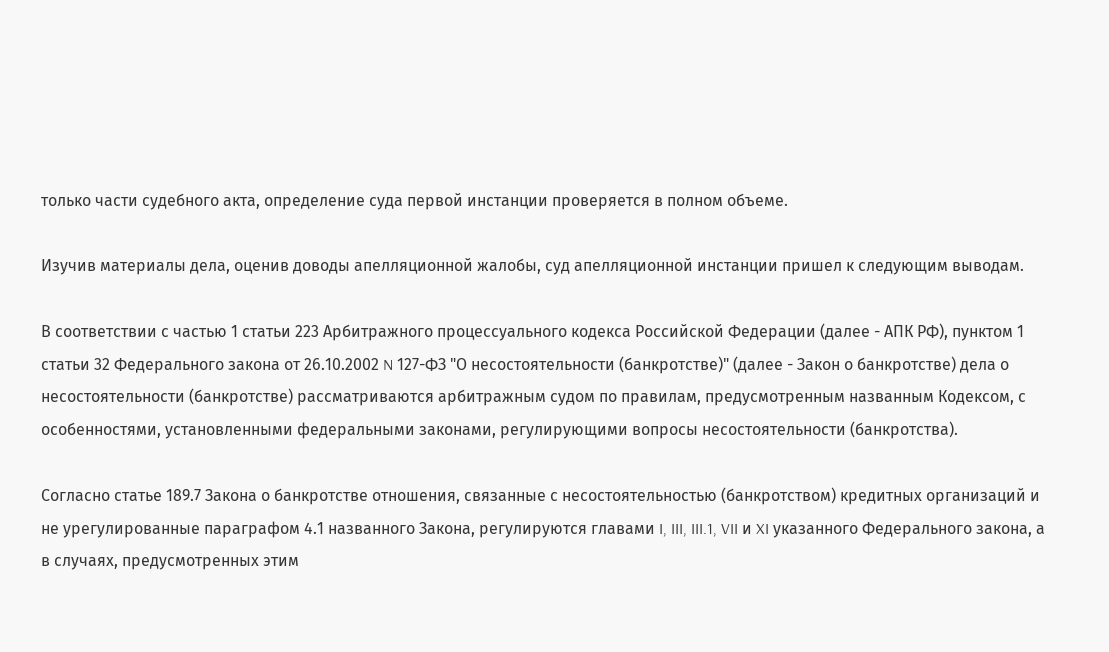только части судебного акта, определение суда первой инстанции проверяется в полном объеме.

Изучив материалы дела, оценив доводы апелляционной жалобы, суд апелляционной инстанции пришел к следующим выводам.

В соответствии с частью 1 статьи 223 Арбитражного процессуального кодекса Российской Федерации (далее - АПК РФ), пунктом 1 статьи 32 Федерального закона от 26.10.2002 N 127-ФЗ "О несостоятельности (банкротстве)" (далее - Закон о банкротстве) дела о несостоятельности (банкротстве) рассматриваются арбитражным судом по правилам, предусмотренным названным Кодексом, с особенностями, установленными федеральными законами, регулирующими вопросы несостоятельности (банкротства).

Согласно статье 189.7 Закона о банкротстве отношения, связанные с несостоятельностью (банкротством) кредитных организаций и не урегулированные параграфом 4.1 названного Закона, регулируются главами I, III, III.1, VII и XI указанного Федерального закона, а в случаях, предусмотренных этим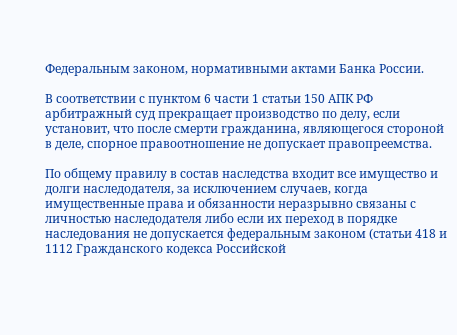Федеральным законом, нормативными актами Банка России.

В соответствии с пунктом 6 части 1 статьи 150 АПК РФ арбитражный суд прекращает производство по делу, если установит, что после смерти гражданина, являющегося стороной в деле, спорное правоотношение не допускает правопреемства.

По общему правилу в состав наследства входит все имущество и долги наследодателя, за исключением случаев, когда имущественные права и обязанности неразрывно связаны с личностью наследодателя либо если их переход в порядке наследования не допускается федеральным законом (статьи 418 и 1112 Гражданского кодекса Российской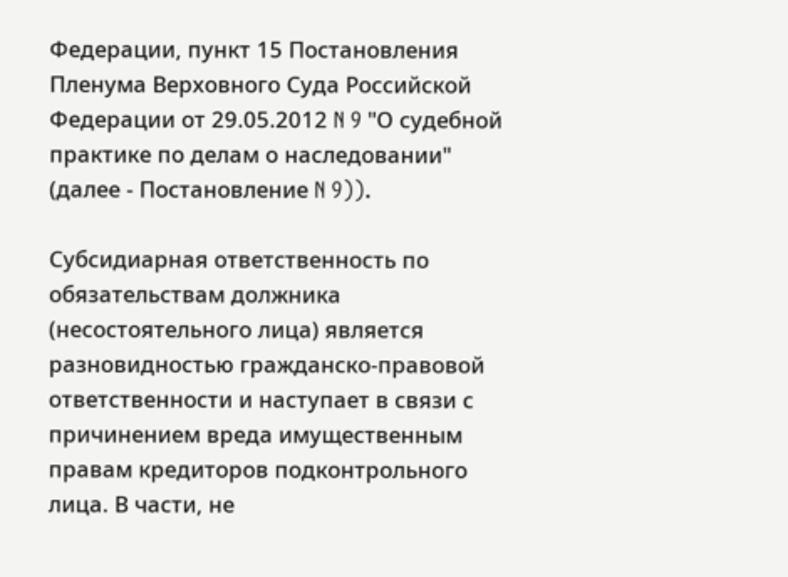Федерации, пункт 15 Постановления Пленума Верховного Суда Российской Федерации от 29.05.2012 N 9 "О судебной практике по делам о наследовании" (далее - Постановление N 9)).

Субсидиарная ответственность по обязательствам должника (несостоятельного лица) является разновидностью гражданско-правовой ответственности и наступает в связи с причинением вреда имущественным правам кредиторов подконтрольного лица. В части, не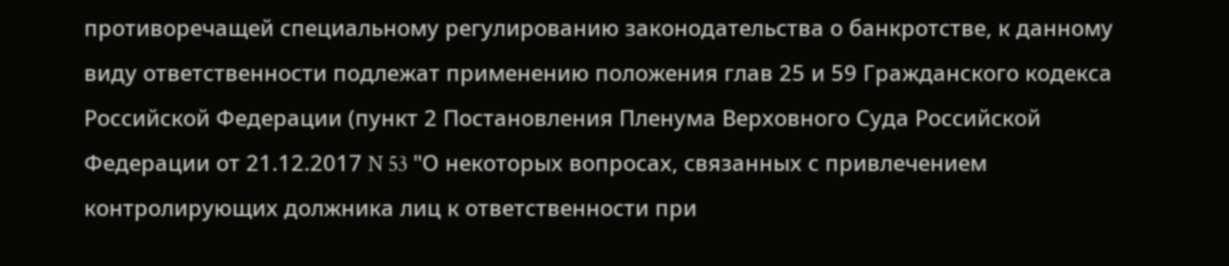противоречащей специальному регулированию законодательства о банкротстве, к данному виду ответственности подлежат применению положения глав 25 и 59 Гражданского кодекса Российской Федерации (пункт 2 Постановления Пленума Верховного Суда Российской Федерации от 21.12.2017 N 53 "О некоторых вопросах, связанных с привлечением контролирующих должника лиц к ответственности при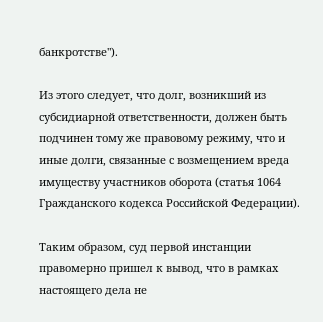банкротстве").

Из этого следует, что долг, возникший из субсидиарной ответственности, должен быть подчинен тому же правовому режиму, что и иные долги, связанные с возмещением вреда имуществу участников оборота (статья 1064 Гражданского кодекса Российской Федерации).

Таким образом, суд первой инстанции правомерно пришел к вывод, что в рамках настоящего дела не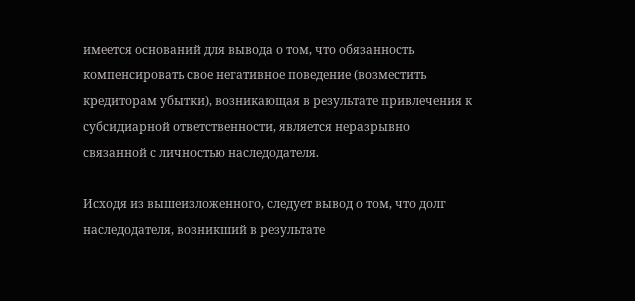имеется оснований для вывода о том, что обязанность компенсировать свое негативное поведение (возместить кредиторам убытки), возникающая в результате привлечения к субсидиарной ответственности, является неразрывно связанной с личностью наследодателя.

Исходя из вышеизложенного, следует вывод о том, что долг наследодателя, возникший в результате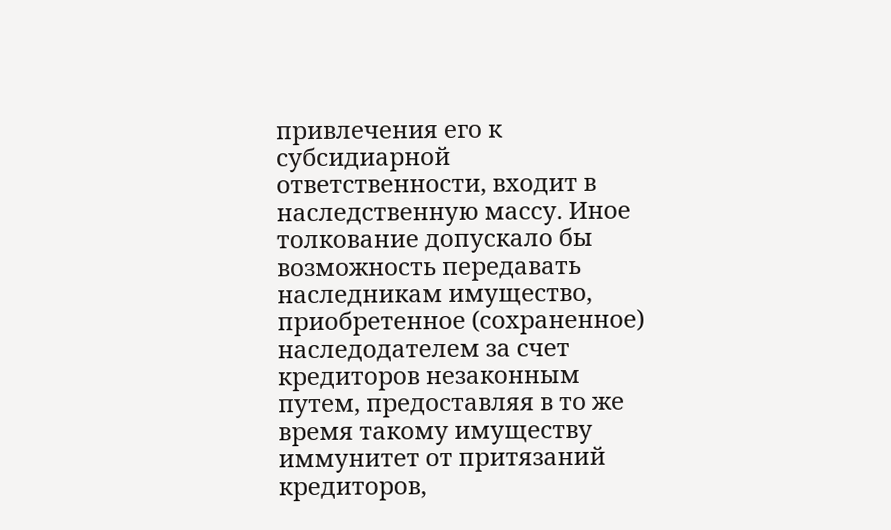привлечения его к субсидиарной ответственности, входит в наследственную массу. Иное толкование допускало бы возможность передавать наследникам имущество, приобретенное (сохраненное) наследодателем за счет кредиторов незаконным путем, предоставляя в то же время такому имуществу иммунитет от притязаний кредиторов,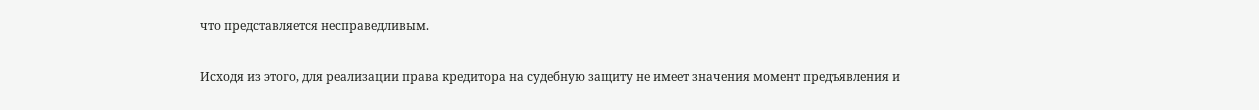что представляется несправедливым.

Исходя из этого, для реализации права кредитора на судебную защиту не имеет значения момент предъявления и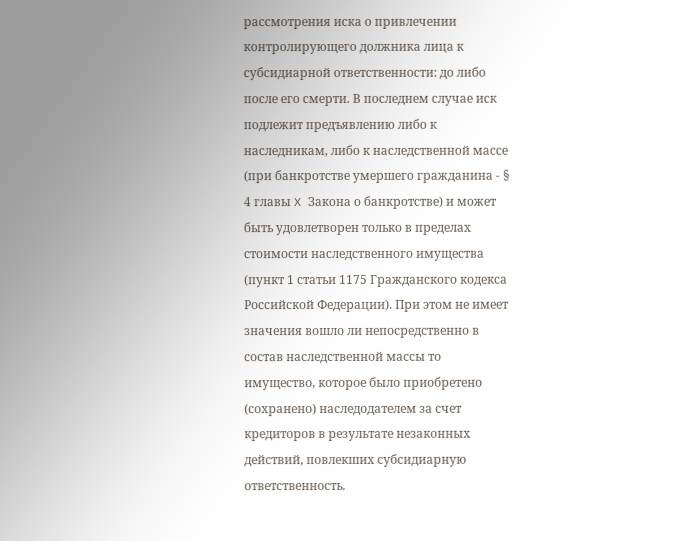рассмотрения иска о привлечении контролирующего должника лица к субсидиарной ответственности: до либо после его смерти. В последнем случае иск подлежит предъявлению либо к наследникам, либо к наследственной массе (при банкротстве умершего гражданина - § 4 главы X Закона о банкротстве) и может быть удовлетворен только в пределах стоимости наследственного имущества (пункт 1 статьи 1175 Гражданского кодекса Российской Федерации). При этом не имеет значения вошло ли непосредственно в состав наследственной массы то имущество, которое было приобретено (сохранено) наследодателем за счет кредиторов в результате незаконных действий, повлекших субсидиарную ответственность.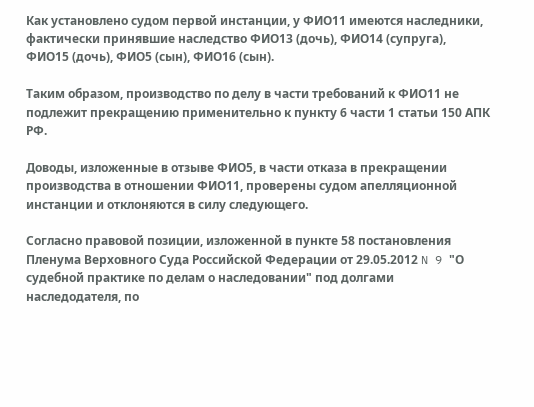Как установлено судом первой инстанции, у ФИО11 имеются наследники, фактически принявшие наследство ФИО13 (дочь), ФИО14 (супруга), ФИО15 (дочь), ФИО5 (сын), ФИО16 (сын).

Таким образом, производство по делу в части требований к ФИО11 не подлежит прекращению применительно к пункту 6 части 1 статьи 150 АПК РФ.

Доводы, изложенные в отзыве ФИО5, в части отказа в прекращении производства в отношении ФИО11, проверены судом апелляционной инстанции и отклоняются в силу следующего.

Согласно правовой позиции, изложенной в пункте 58 постановления Пленума Верховного Суда Российской Федерации от 29.05.2012 N 9 "О судебной практике по делам о наследовании" под долгами наследодателя, по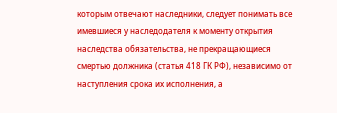которым отвечают наследники, следует понимать все имевшиеся у наследодателя к моменту открытия наследства обязательства, не прекращающиеся смертью должника (статья 418 ГК РФ), независимо от наступления срока их исполнения, а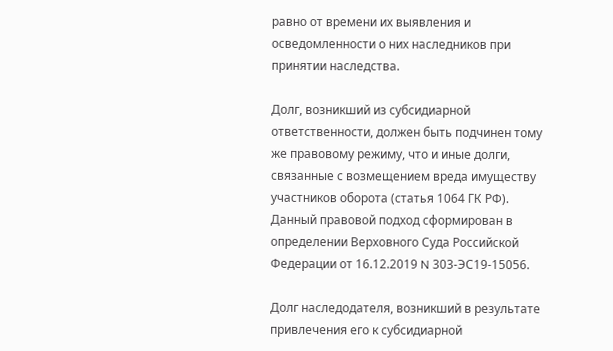равно от времени их выявления и осведомленности о них наследников при принятии наследства.

Долг, возникший из субсидиарной ответственности, должен быть подчинен тому же правовому режиму, что и иные долги, связанные с возмещением вреда имуществу участников оборота (статья 1064 ГК РФ). Данный правовой подход сформирован в определении Верховного Суда Российской Федерации от 16.12.2019 N 303-ЭС19-15056.

Долг наследодателя, возникший в результате привлечения его к субсидиарной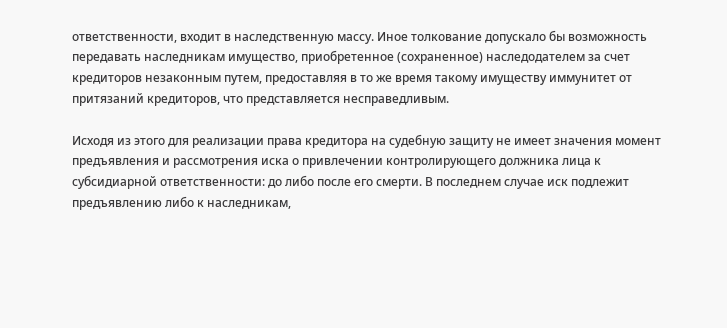ответственности, входит в наследственную массу. Иное толкование допускало бы возможность передавать наследникам имущество, приобретенное (сохраненное) наследодателем за счет кредиторов незаконным путем, предоставляя в то же время такому имуществу иммунитет от притязаний кредиторов, что представляется несправедливым.

Исходя из этого для реализации права кредитора на судебную защиту не имеет значения момент предъявления и рассмотрения иска о привлечении контролирующего должника лица к субсидиарной ответственности: до либо после его смерти. В последнем случае иск подлежит предъявлению либо к наследникам,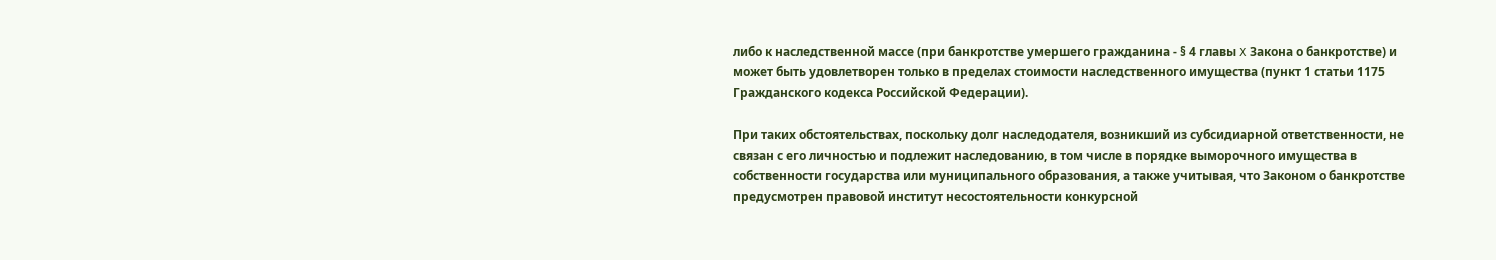либо к наследственной массе (при банкротстве умершего гражданина - § 4 главы X Закона о банкротстве) и может быть удовлетворен только в пределах стоимости наследственного имущества (пункт 1 статьи 1175 Гражданского кодекса Российской Федерации).

При таких обстоятельствах, поскольку долг наследодателя, возникший из субсидиарной ответственности, не связан с его личностью и подлежит наследованию, в том числе в порядке выморочного имущества в собственности государства или муниципального образования, а также учитывая, что Законом о банкротстве предусмотрен правовой институт несостоятельности конкурсной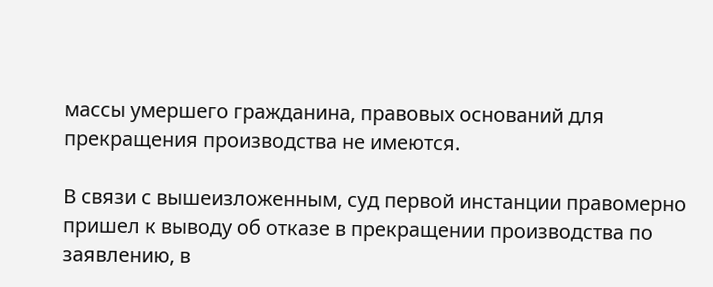массы умершего гражданина, правовых оснований для прекращения производства не имеются.

В связи с вышеизложенным, суд первой инстанции правомерно пришел к выводу об отказе в прекращении производства по заявлению, в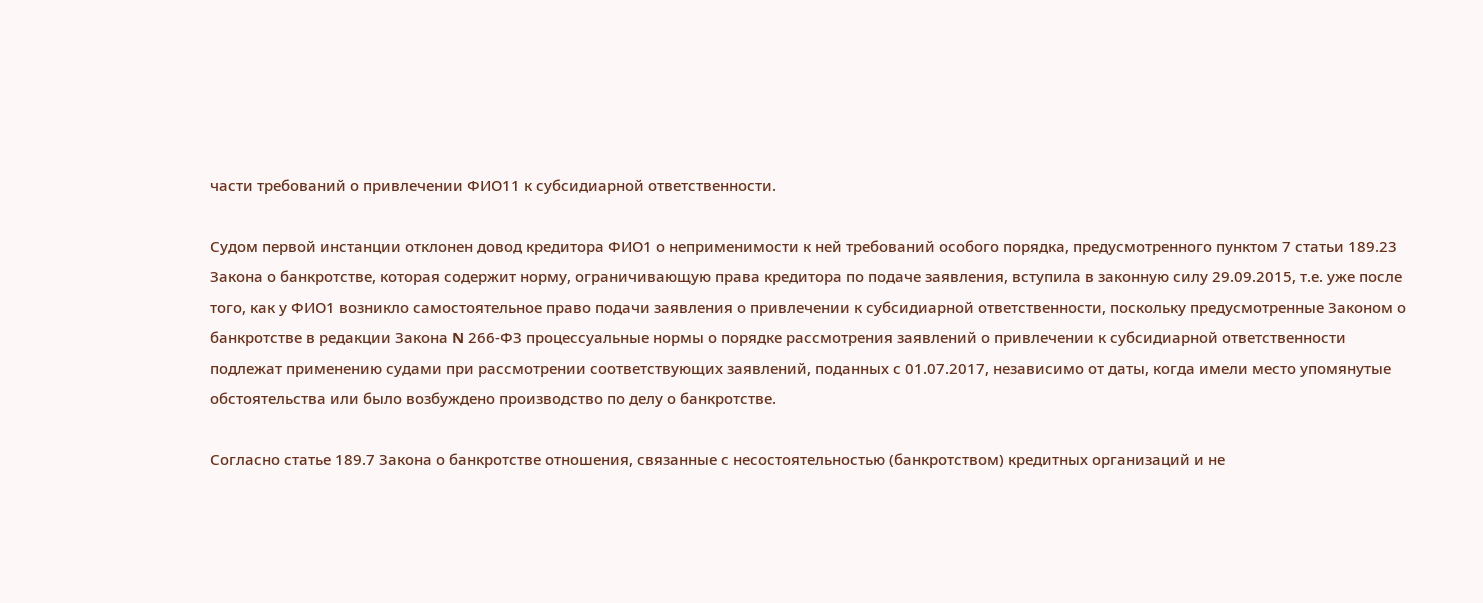части требований о привлечении ФИО11 к субсидиарной ответственности.

Судом первой инстанции отклонен довод кредитора ФИО1 о неприменимости к ней требований особого порядка, предусмотренного пунктом 7 статьи 189.23 Закона о банкротстве, которая содержит норму, ограничивающую права кредитора по подаче заявления, вступила в законную силу 29.09.2015, т.е. уже после того, как у ФИО1 возникло самостоятельное право подачи заявления о привлечении к субсидиарной ответственности, поскольку предусмотренные Законом о банкротстве в редакции Закона N 266-ФЗ процессуальные нормы о порядке рассмотрения заявлений о привлечении к субсидиарной ответственности подлежат применению судами при рассмотрении соответствующих заявлений, поданных с 01.07.2017, независимо от даты, когда имели место упомянутые обстоятельства или было возбуждено производство по делу о банкротстве.

Согласно статье 189.7 Закона о банкротстве отношения, связанные с несостоятельностью (банкротством) кредитных организаций и не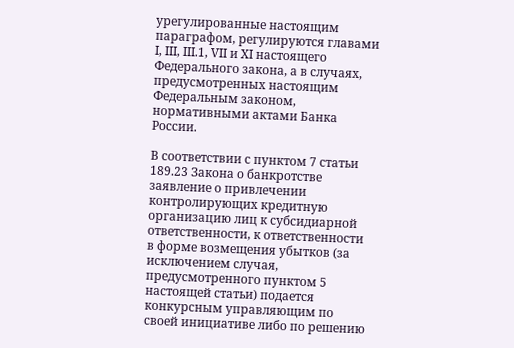урегулированные настоящим параграфом, регулируются главами I, III, III.1, VII и XI настоящего Федерального закона, а в случаях, предусмотренных настоящим Федеральным законом, нормативными актами Банка России.

В соответствии с пунктом 7 статьи 189.23 Закона о банкротстве заявление о привлечении контролирующих кредитную организацию лиц к субсидиарной ответственности, к ответственности в форме возмещения убытков (за исключением случая, предусмотренного пунктом 5 настоящей статьи) подается конкурсным управляющим по своей инициативе либо по решению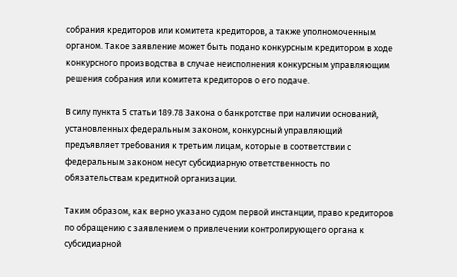собрания кредиторов или комитета кредиторов, а также уполномоченным органом. Такое заявление может быть подано конкурсным кредитором в ходе конкурсного производства в случае неисполнения конкурсным управляющим решения собрания или комитета кредиторов о его подаче.

В силу пункта 5 статьи 189.78 Закона о банкротстве при наличии оснований, установленных федеральным законом, конкурсный управляющий предъявляет требования к третьим лицам, которые в соответствии с федеральным законом несут субсидиарную ответственность по обязательствам кредитной организации.

Таким образом, как верно указано судом первой инстанции, право кредиторов по обращению с заявлением о привлечении контролирующего органа к субсидиарной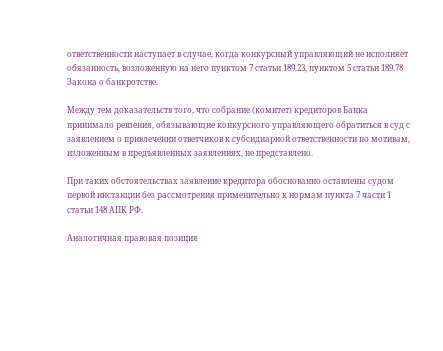ответственности наступает в случае, когда конкурсный управляющий не исполняет обязанность, возложенную на него пунктом 7 статьи 189.23, пунктом 5 статьи 189.78 Закона о банкротстве.

Между тем доказательств того, что собрание (комитет) кредиторов Банка принимало решения, обязывающие конкурсного управляющего обратиться в суд с заявлением о привлечении ответчиков к субсидиарной ответственности по мотивам, изложенным в предъявленных заявлениях, не представлено.

При таких обстоятельствах заявление кредитора обоснованно оставлены судом первой инстанции без рассмотрения применительно к нормам пункта 7 части 1 статьи 148 АПК РФ.

Аналогичная правовая позиция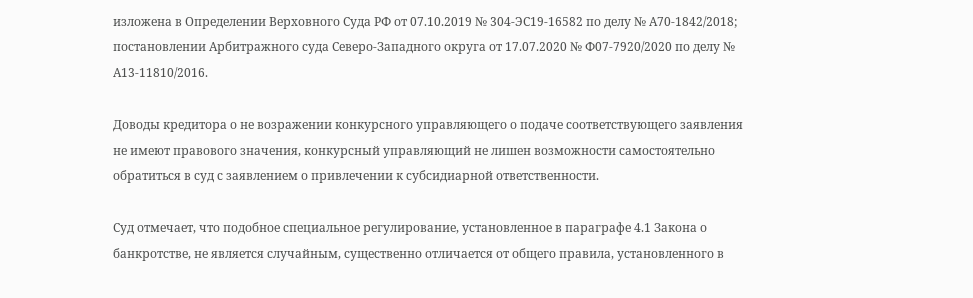изложена в Определении Верховного Суда РФ от 07.10.2019 № 304-ЭС19-16582 по делу № А70-1842/2018; постановлении Арбитражного суда Северо-Западного округа от 17.07.2020 № Ф07-7920/2020 по делу № А13-11810/2016.

Доводы кредитора о не возражении конкурсного управляющего о подаче соответствующего заявления не имеют правового значения, конкурсный управляющий не лишен возможности самостоятельно обратиться в суд с заявлением о привлечении к субсидиарной ответственности.

Суд отмечает, что подобное специальное регулирование, установленное в параграфе 4.1 Закона о банкротстве, не является случайным, существенно отличается от общего правила, установленного в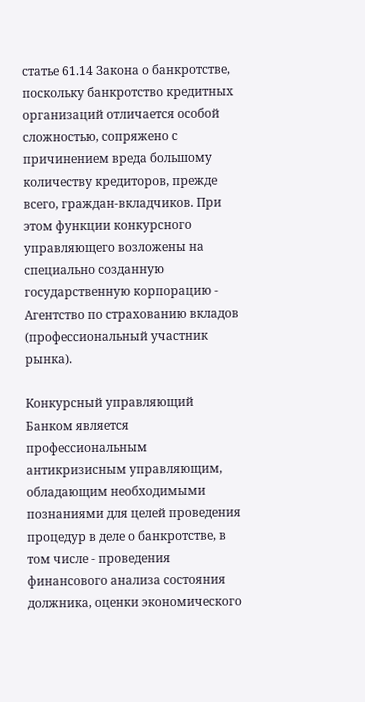статье 61.14 Закона о банкротстве, поскольку банкротство кредитных организаций отличается особой сложностью, сопряжено с причинением вреда большому количеству кредиторов, прежде всего, граждан-вкладчиков. При этом функции конкурсного управляющего возложены на специально созданную государственную корпорацию - Агентство по страхованию вкладов (профессиональный участник рынка).

Конкурсный управляющий Банком является профессиональным антикризисным управляющим, обладающим необходимыми познаниями для целей проведения процедур в деле о банкротстве, в том числе - проведения финансового анализа состояния должника, оценки экономического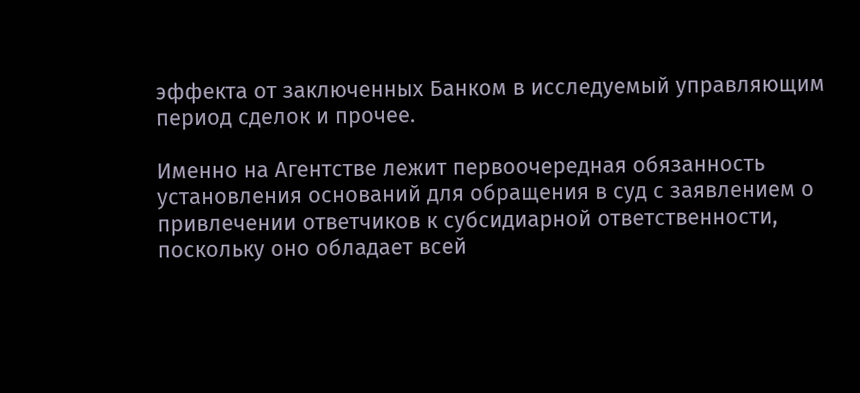эффекта от заключенных Банком в исследуемый управляющим период сделок и прочее.

Именно на Агентстве лежит первоочередная обязанность установления оснований для обращения в суд с заявлением о привлечении ответчиков к субсидиарной ответственности, поскольку оно обладает всей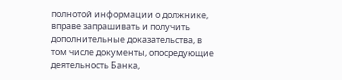полнотой информации о должнике, вправе запрашивать и получить дополнительные доказательства, в том числе документы, опосредующие деятельность Банка,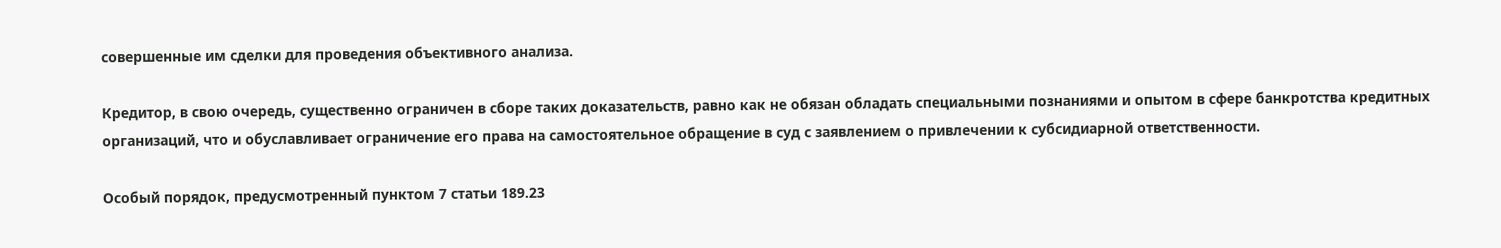совершенные им сделки для проведения объективного анализа.

Кредитор, в свою очередь, существенно ограничен в сборе таких доказательств, равно как не обязан обладать специальными познаниями и опытом в сфере банкротства кредитных организаций, что и обуславливает ограничение его права на самостоятельное обращение в суд с заявлением о привлечении к субсидиарной ответственности.

Особый порядок, предусмотренный пунктом 7 статьи 189.23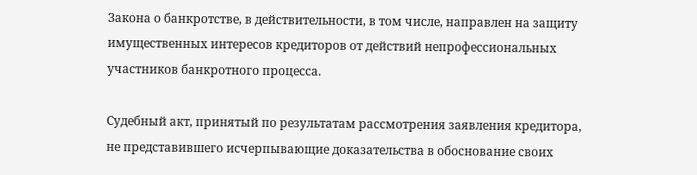Закона о банкротстве, в действительности, в том числе, направлен на защиту имущественных интересов кредиторов от действий непрофессиональных участников банкротного процесса.

Судебный акт, принятый по результатам рассмотрения заявления кредитора, не представившего исчерпывающие доказательства в обоснование своих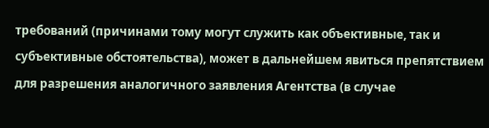требований (причинами тому могут служить как объективные, так и субъективные обстоятельства), может в дальнейшем явиться препятствием для разрешения аналогичного заявления Агентства (в случае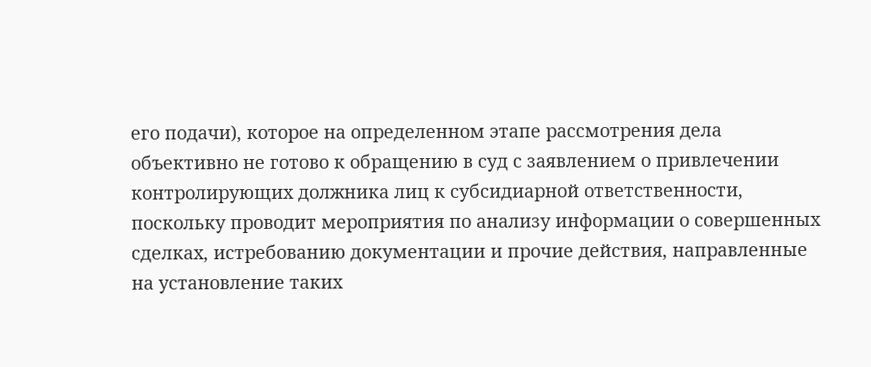его подачи), которое на определенном этапе рассмотрения дела объективно не готово к обращению в суд с заявлением о привлечении контролирующих должника лиц к субсидиарной ответственности, поскольку проводит мероприятия по анализу информации о совершенных сделках, истребованию документации и прочие действия, направленные на установление таких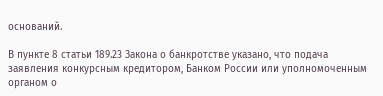оснований.

В пункте 8 статьи 189.23 Закона о банкротстве указано, что подача заявления конкурсным кредитором, Банком России или уполномоченным органом о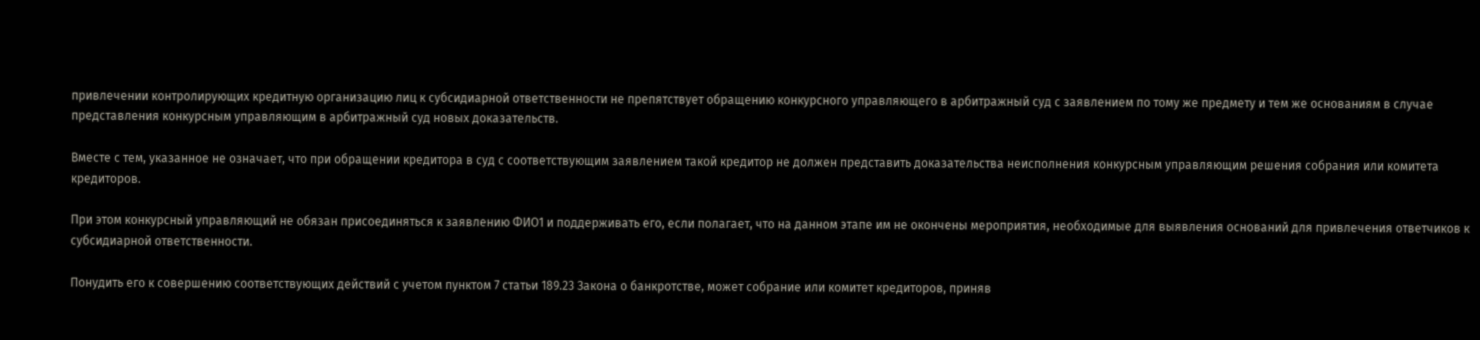привлечении контролирующих кредитную организацию лиц к субсидиарной ответственности не препятствует обращению конкурсного управляющего в арбитражный суд с заявлением по тому же предмету и тем же основаниям в случае представления конкурсным управляющим в арбитражный суд новых доказательств.

Вместе с тем, указанное не означает, что при обращении кредитора в суд с соответствующим заявлением такой кредитор не должен представить доказательства неисполнения конкурсным управляющим решения собрания или комитета кредиторов.

При этом конкурсный управляющий не обязан присоединяться к заявлению ФИО1 и поддерживать его, если полагает, что на данном этапе им не окончены мероприятия, необходимые для выявления оснований для привлечения ответчиков к субсидиарной ответственности.

Понудить его к совершению соответствующих действий с учетом пунктом 7 статьи 189.23 Закона о банкротстве, может собрание или комитет кредиторов, приняв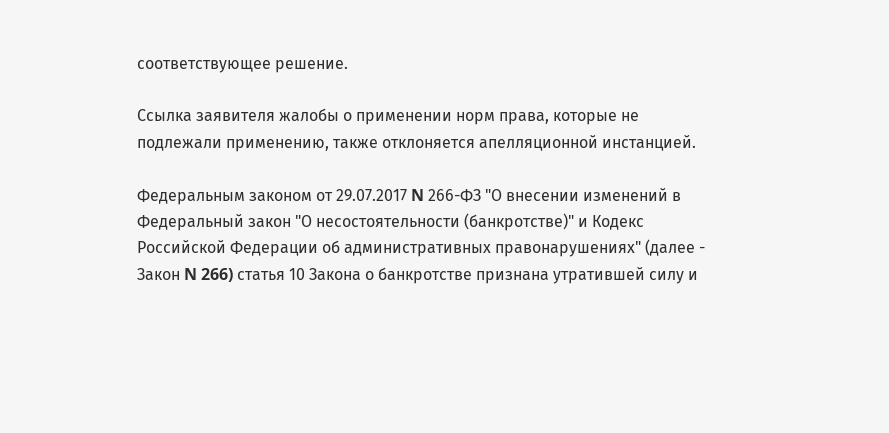соответствующее решение.

Ссылка заявителя жалобы о применении норм права, которые не подлежали применению, также отклоняется апелляционной инстанцией.

Федеральным законом от 29.07.2017 N 266-ФЗ "О внесении изменений в Федеральный закон "О несостоятельности (банкротстве)" и Кодекс Российской Федерации об административных правонарушениях" (далее - Закон N 266) статья 10 Закона о банкротстве признана утратившей силу и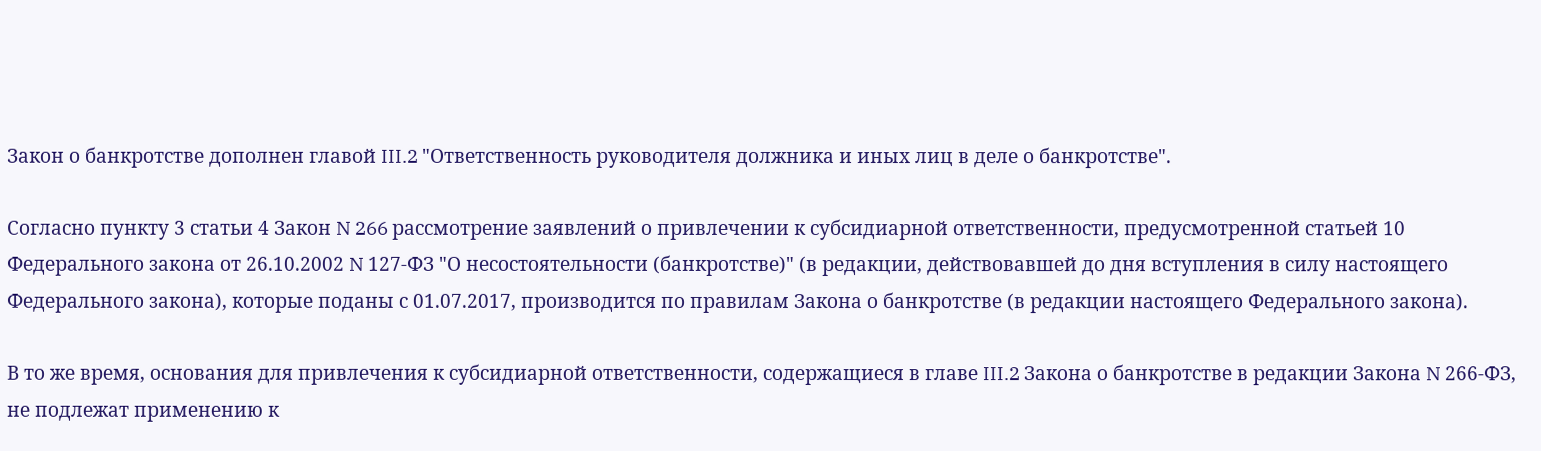Закон о банкротстве дополнен главой III.2 "Ответственность руководителя должника и иных лиц в деле о банкротстве".

Согласно пункту 3 статьи 4 Закон N 266 рассмотрение заявлений о привлечении к субсидиарной ответственности, предусмотренной статьей 10 Федерального закона от 26.10.2002 N 127-ФЗ "О несостоятельности (банкротстве)" (в редакции, действовавшей до дня вступления в силу настоящего Федерального закона), которые поданы с 01.07.2017, производится по правилам Закона о банкротстве (в редакции настоящего Федерального закона).

В то же время, основания для привлечения к субсидиарной ответственности, содержащиеся в главе III.2 Закона о банкротстве в редакции Закона N 266-ФЗ, не подлежат применению к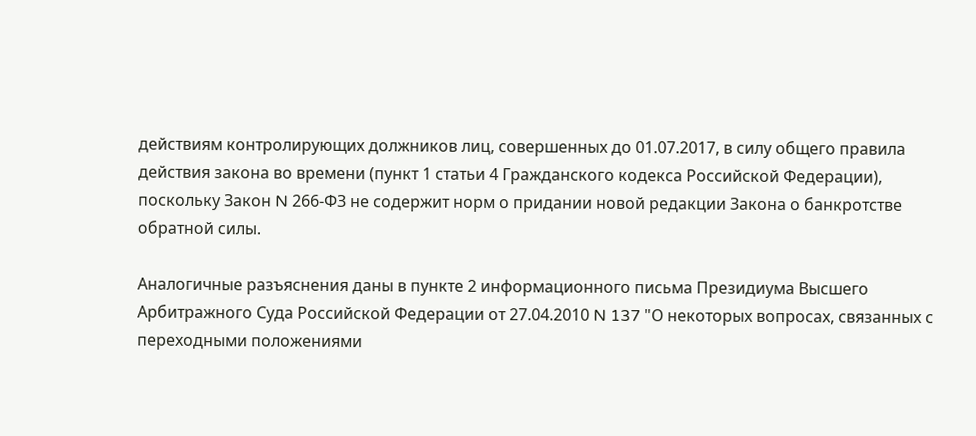действиям контролирующих должников лиц, совершенных до 01.07.2017, в силу общего правила действия закона во времени (пункт 1 статьи 4 Гражданского кодекса Российской Федерации), поскольку Закон N 266-ФЗ не содержит норм о придании новой редакции Закона о банкротстве обратной силы.

Аналогичные разъяснения даны в пункте 2 информационного письма Президиума Высшего Арбитражного Суда Российской Федерации от 27.04.2010 N 137 "О некоторых вопросах, связанных с переходными положениями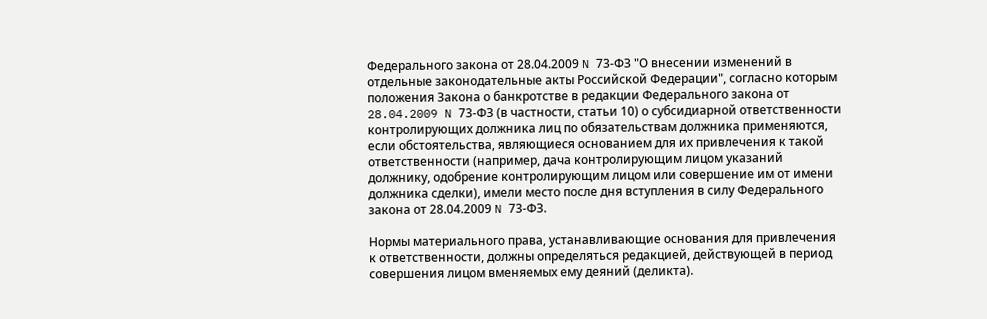Федерального закона от 28.04.2009 N 73-ФЗ "О внесении изменений в отдельные законодательные акты Российской Федерации", согласно которым положения Закона о банкротстве в редакции Федерального закона от 28.04.2009 N 73-ФЗ (в частности, статьи 10) о субсидиарной ответственности контролирующих должника лиц по обязательствам должника применяются, если обстоятельства, являющиеся основанием для их привлечения к такой ответственности (например, дача контролирующим лицом указаний должнику, одобрение контролирующим лицом или совершение им от имени должника сделки), имели место после дня вступления в силу Федерального закона от 28.04.2009 N 73-ФЗ.

Нормы материального права, устанавливающие основания для привлечения к ответственности, должны определяться редакцией, действующей в период совершения лицом вменяемых ему деяний (деликта).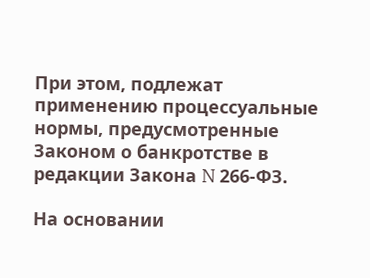При этом, подлежат применению процессуальные нормы, предусмотренные Законом о банкротстве в редакции Закона N 266-ФЗ.

На основании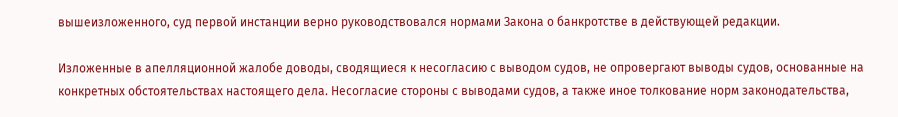вышеизложенного, суд первой инстанции верно руководствовался нормами Закона о банкротстве в действующей редакции.

Изложенные в апелляционной жалобе доводы, сводящиеся к несогласию с выводом судов, не опровергают выводы судов, основанные на конкретных обстоятельствах настоящего дела. Несогласие стороны с выводами судов, а также иное толкование норм законодательства,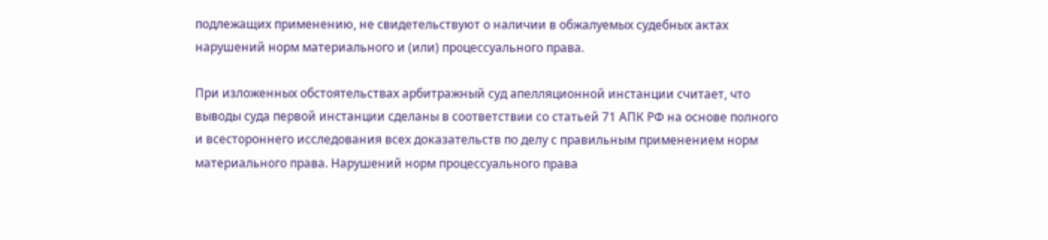подлежащих применению, не свидетельствуют о наличии в обжалуемых судебных актах нарушений норм материального и (или) процессуального права.

При изложенных обстоятельствах арбитражный суд апелляционной инстанции считает, что выводы суда первой инстанции сделаны в соответствии со статьей 71 АПК РФ на основе полного и всестороннего исследования всех доказательств по делу с правильным применением норм материального права. Нарушений норм процессуального права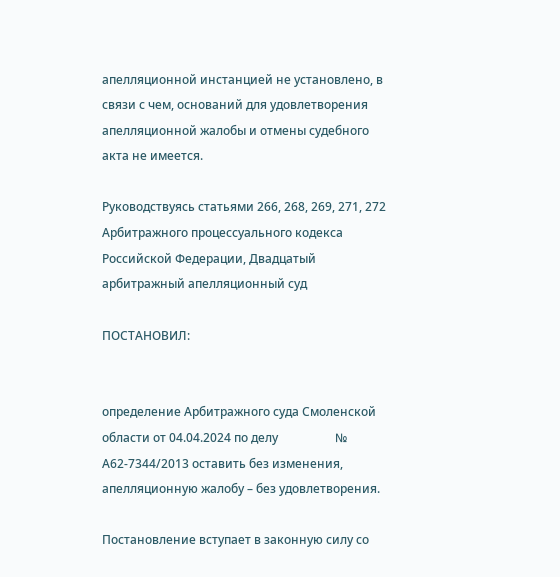апелляционной инстанцией не установлено, в связи с чем, оснований для удовлетворения апелляционной жалобы и отмены судебного акта не имеется.

Руководствуясь статьями 266, 268, 269, 271, 272 Арбитражного процессуального кодекса Российской Федерации, Двадцатый арбитражный апелляционный суд

ПОСТАНОВИЛ:


определение Арбитражного суда Смоленской области от 04.04.2024 по делу                   № А62-7344/2013 оставить без изменения, апелляционную жалобу – без удовлетворения.

Постановление вступает в законную силу со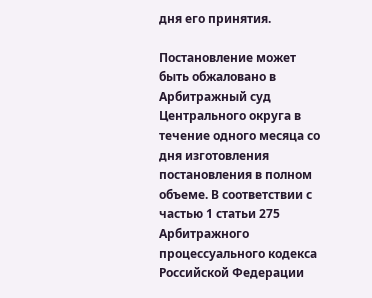дня его принятия.

Постановление может быть обжаловано в Арбитражный суд Центрального округа в течение одного месяца со дня изготовления постановления в полном объеме. В соответствии с частью 1 статьи 275 Арбитражного процессуального кодекса Российской Федерации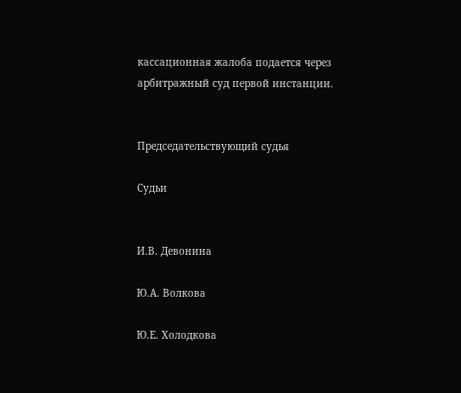кассационная жалоба подается через арбитражный суд первой инстанции.


Председательствующий судья

Судьи


И.В. Девонина

Ю.А. Волкова

Ю.Е. Холодкова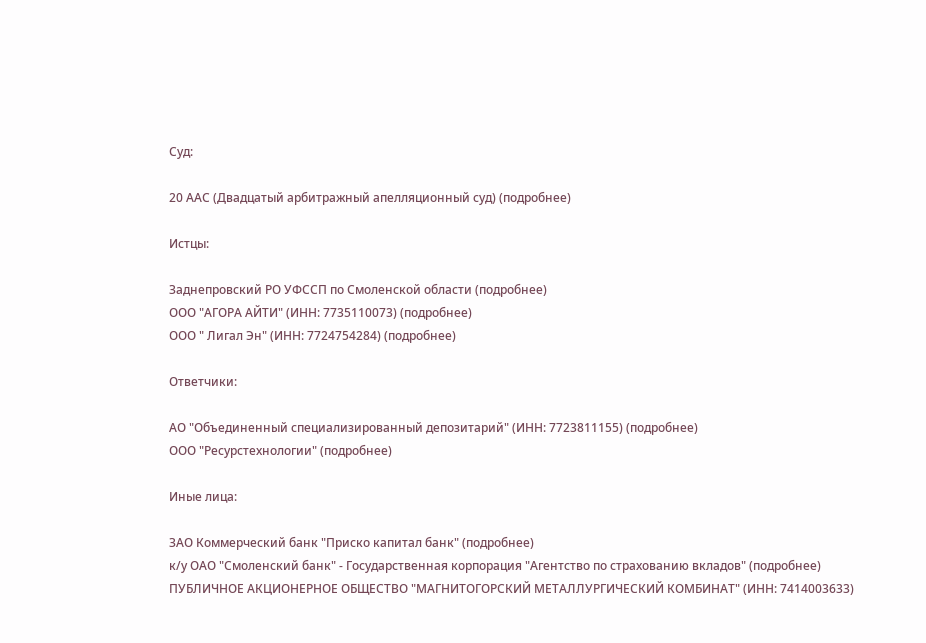Суд:

20 ААС (Двадцатый арбитражный апелляционный суд) (подробнее)

Истцы:

Заднепровский РО УФССП по Смоленской области (подробнее)
ООО "АГОРА АЙТИ" (ИНН: 7735110073) (подробнее)
ООО " Лигал Эн" (ИНН: 7724754284) (подробнее)

Ответчики:

АО "Объединенный специализированный депозитарий" (ИНН: 7723811155) (подробнее)
ООО "Ресурстехнологии" (подробнее)

Иные лица:

ЗАО Коммерческий банк "Приско капитал банк" (подробнее)
к/у ОАО "Смоленский банк" - Государственная корпорация "Агентство по страхованию вкладов" (подробнее)
ПУБЛИЧНОЕ АКЦИОНЕРНОЕ ОБЩЕСТВО "МАГНИТОГОРСКИЙ МЕТАЛЛУРГИЧЕСКИЙ КОМБИНАТ" (ИНН: 7414003633)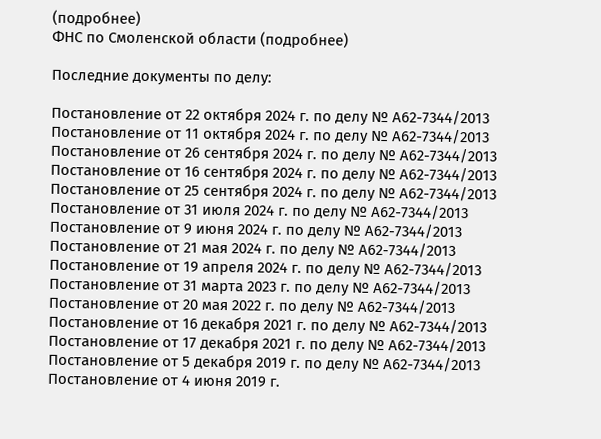(подробнее)
ФНС по Смоленской области (подробнее)

Последние документы по делу:

Постановление от 22 октября 2024 г. по делу № А62-7344/2013
Постановление от 11 октября 2024 г. по делу № А62-7344/2013
Постановление от 26 сентября 2024 г. по делу № А62-7344/2013
Постановление от 16 сентября 2024 г. по делу № А62-7344/2013
Постановление от 25 сентября 2024 г. по делу № А62-7344/2013
Постановление от 31 июля 2024 г. по делу № А62-7344/2013
Постановление от 9 июня 2024 г. по делу № А62-7344/2013
Постановление от 21 мая 2024 г. по делу № А62-7344/2013
Постановление от 19 апреля 2024 г. по делу № А62-7344/2013
Постановление от 31 марта 2023 г. по делу № А62-7344/2013
Постановление от 20 мая 2022 г. по делу № А62-7344/2013
Постановление от 16 декабря 2021 г. по делу № А62-7344/2013
Постановление от 17 декабря 2021 г. по делу № А62-7344/2013
Постановление от 5 декабря 2019 г. по делу № А62-7344/2013
Постановление от 4 июня 2019 г.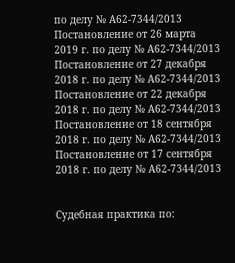по делу № А62-7344/2013
Постановление от 26 марта 2019 г. по делу № А62-7344/2013
Постановление от 27 декабря 2018 г. по делу № А62-7344/2013
Постановление от 22 декабря 2018 г. по делу № А62-7344/2013
Постановление от 18 сентября 2018 г. по делу № А62-7344/2013
Постановление от 17 сентября 2018 г. по делу № А62-7344/2013


Судебная практика по: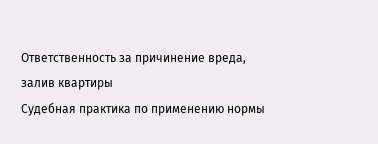Ответственность за причинение вреда, залив квартиры
Судебная практика по применению нормы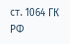ст. 1064 ГК РФ